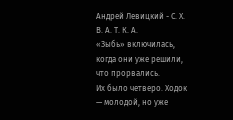Андрей Левицкий - С. Х. В. А. Т. К. А.
«Зыбь» включилась, когда они уже решили, что прорвались.
Их было четверо. Ходок — молодой, но уже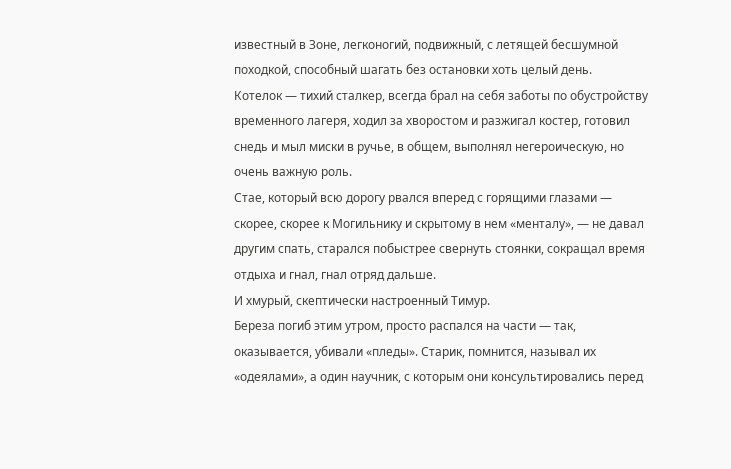известный в Зоне, легконогий, подвижный, с летящей бесшумной походкой, способный шагать без остановки хоть целый день.
Котелок — тихий сталкер, всегда брал на себя заботы по обустройству временного лагеря, ходил за хворостом и разжигал костер, готовил снедь и мыл миски в ручье, в общем, выполнял негероическую, но очень важную роль.
Стае, который всю дорогу рвался вперед с горящими глазами — скорее, скорее к Могильнику и скрытому в нем «менталу», — не давал другим спать, старался побыстрее свернуть стоянки, сокращал время отдыха и гнал, гнал отряд дальше.
И хмурый, скептически настроенный Тимур.
Береза погиб этим утром, просто распался на части — так, оказывается, убивали «пледы». Старик, помнится, называл их «одеялами», а один научник, с которым они консультировались перед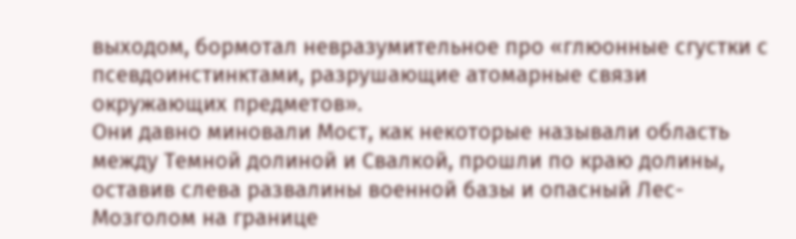выходом, бормотал невразумительное про «глюонные сгустки с псевдоинстинктами, разрушающие атомарные связи окружающих предметов».
Они давно миновали Мост, как некоторые называли область между Темной долиной и Свалкой, прошли по краю долины, оставив слева развалины военной базы и опасный Лес-Мозголом на границе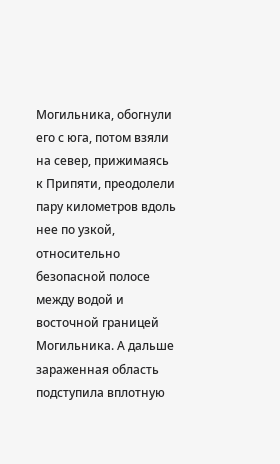Могильника, обогнули его с юга, потом взяли на север, прижимаясь к Припяти, преодолели пару километров вдоль нее по узкой, относительно безопасной полосе между водой и восточной границей Могильника. А дальше зараженная область подступила вплотную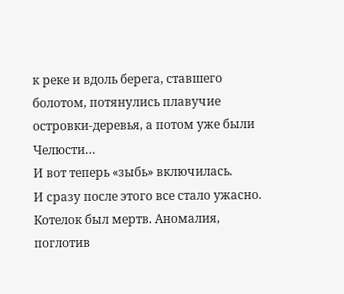к реке и вдоль берега, ставшего болотом, потянулись плавучие островки-деревья, а потом уже были Челюсти…
И вот теперь «зыбь» включилась.
И сразу после этого все стало ужасно.
Котелок был мертв. Аномалия, поглотив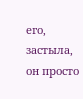его, застыла, он просто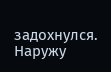задохнулся. Наружу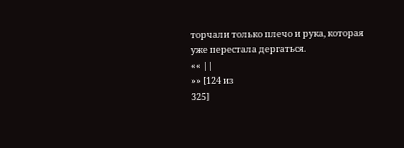торчали только плечо и рука, которая уже перестала дергаться.
«« ||
»» [124 из
325]